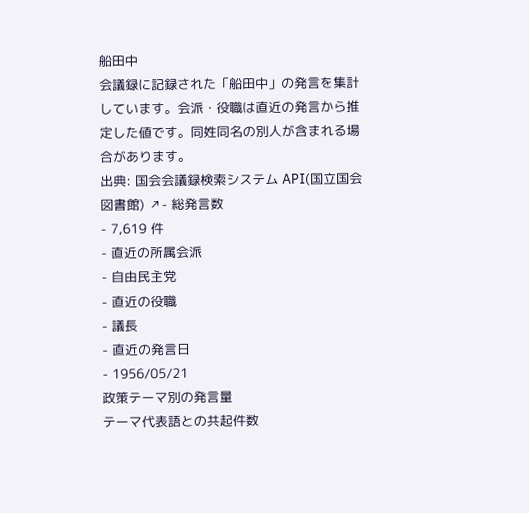船田中
会議録に記録された「船田中」の発言を集計しています。会派・役職は直近の発言から推定した値です。同姓同名の別人が含まれる場合があります。
出典: 国会会議録検索システム API(国立国会図書館) ↗- 総発言数
- 7,619 件
- 直近の所属会派
- 自由民主党
- 直近の役職
- 議長
- 直近の発言日
- 1956/05/21
政策テーマ別の発言量
テーマ代表語との共起件数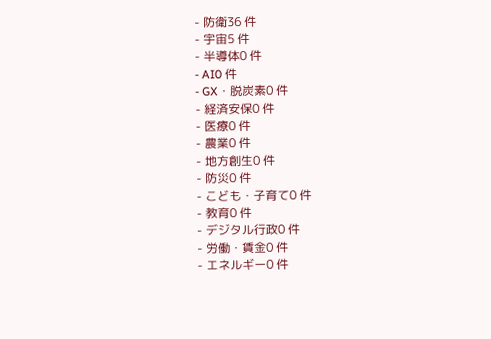- 防衛36 件
- 宇宙5 件
- 半導体0 件
- AI0 件
- GX・脱炭素0 件
- 経済安保0 件
- 医療0 件
- 農業0 件
- 地方創生0 件
- 防災0 件
- こども・子育て0 件
- 教育0 件
- デジタル行政0 件
- 労働・賃金0 件
- エネルギー0 件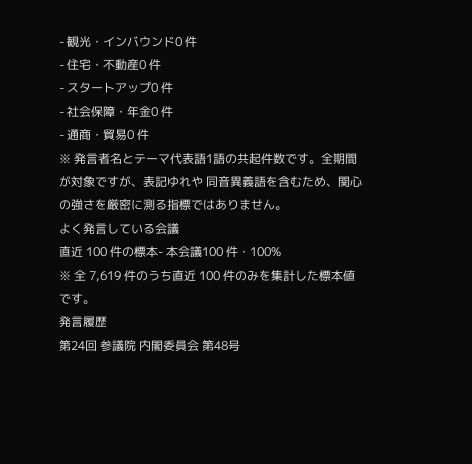- 観光・インバウンド0 件
- 住宅・不動産0 件
- スタートアップ0 件
- 社会保障・年金0 件
- 通商・貿易0 件
※ 発言者名とテーマ代表語1語の共起件数です。全期間が対象ですが、表記ゆれや 同音異義語を含むため、関心の強さを厳密に測る指標ではありません。
よく発言している会議
直近 100 件の標本- 本会議100 件・100%
※ 全 7,619 件のうち直近 100 件のみを集計した標本値です。
発言履歴
第24回 参議院 内閣委員会 第48号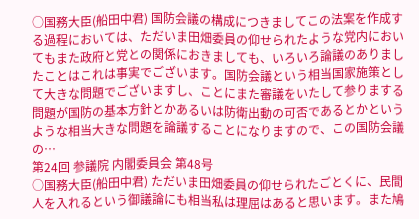○国務大臣(船田中君) 国防会議の構成につきましてこの法案を作成する過程においては、ただいま田畑委員の仰せられたような党内においてもまた政府と党との関係におきましても、いろいろ論議のありましたことはこれは事実でございます。国防会議という相当国家施策として大きな問題でございますし、ことにまた審議をいたして参りまする問題が国防の基本方針とかあるいは防衛出動の可否であるとかというような相当大きな問題を論議することになりますので、この国防会議の…
第24回 参議院 内閣委員会 第48号
○国務大臣(船田中君) ただいま田畑委員の仰せられたごとくに、民間人を入れるという御議論にも相当私は理屈はあると思います。また鳩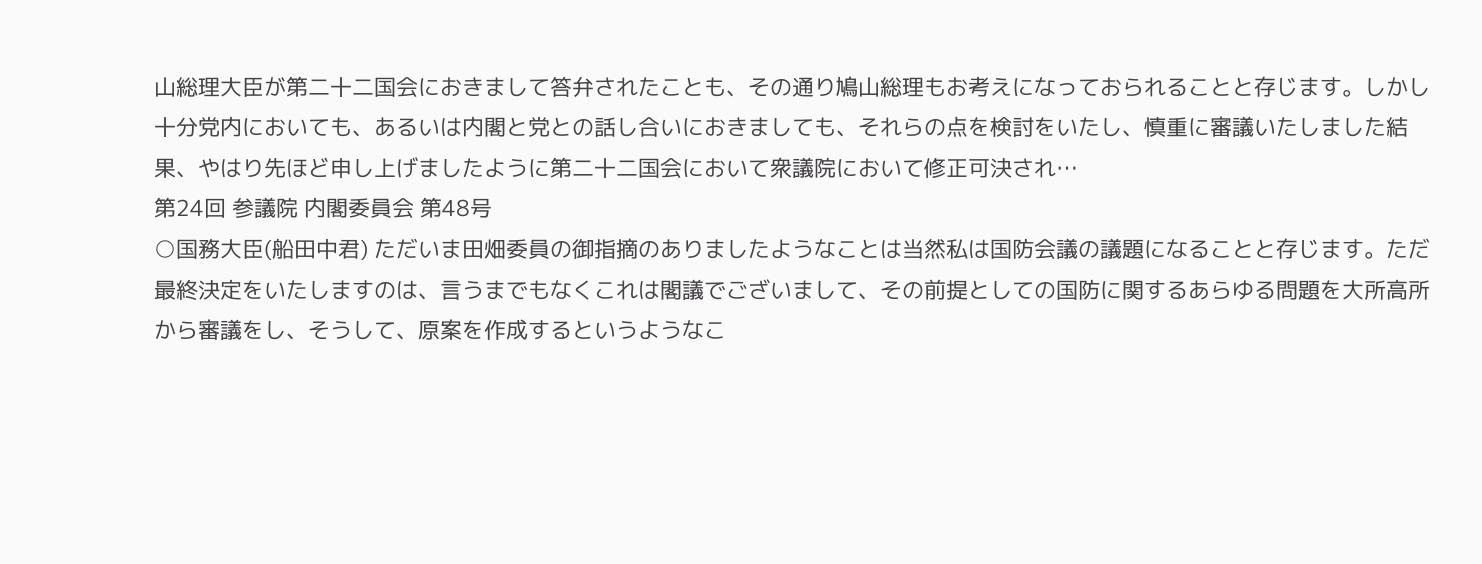山総理大臣が第二十二国会におきまして答弁されたことも、その通り鳩山総理もお考えになっておられることと存じます。しかし十分党内においても、あるいは内閣と党との話し合いにおきましても、それらの点を検討をいたし、慎重に審議いたしました結果、やはり先ほど申し上げましたように第二十二国会において衆議院において修正可決され…
第24回 参議院 内閣委員会 第48号
○国務大臣(船田中君) ただいま田畑委員の御指摘のありましたようなことは当然私は国防会議の議題になることと存じます。ただ最終決定をいたしますのは、言うまでもなくこれは閣議でございまして、その前提としての国防に関するあらゆる問題を大所高所から審議をし、そうして、原案を作成するというようなこ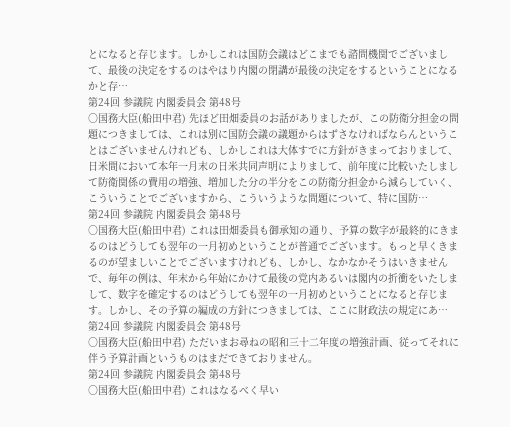とになると存じます。しかしこれは国防会議はどこまでも諮問機関でございまして、最後の決定をするのはやはり内閣の閉講が最後の決定をするということになるかと存…
第24回 参議院 内閣委員会 第48号
○国務大臣(船田中君) 先ほど田畑委員のお話がありましたが、この防衛分担金の問題につきましては、これは別に国防会議の議題からはずさなければならんということはございませんけれども、しかしこれは大体すでに方針がきまっておりまして、日米間において本年一月末の日米共同声明によりまして、前年度に比較いたしまして防衛関係の費用の増強、増加した分の半分をこの防衛分担金から減らしていく、こういうことでございますから、こういうような問題について、特に国防…
第24回 参議院 内閣委員会 第48号
○国務大臣(船田中君) これは田畑委員も御承知の通り、予算の数字が最終的にきまるのはどうしても翌年の一月初めということが普通でございます。もっと早くきまるのが望ましいことでございますけれども、しかし、なかなかそうはいきませんで、毎年の例は、年末から年始にかけて最後の党内あるいは閣内の折衝をいたしまして、数字を確定するのはどうしても翌年の一月初めということになると存じます。しかし、その予算の編成の方針につきましては、ここに財政法の規定にあ…
第24回 参議院 内閣委員会 第48号
○国務大臣(船田中君) ただいまお尋ねの昭和三十二年度の増強計画、従ってそれに伴う予算計画というものはまだできておりません。
第24回 参議院 内閣委員会 第48号
○国務大臣(船田中君) これはなるべく早い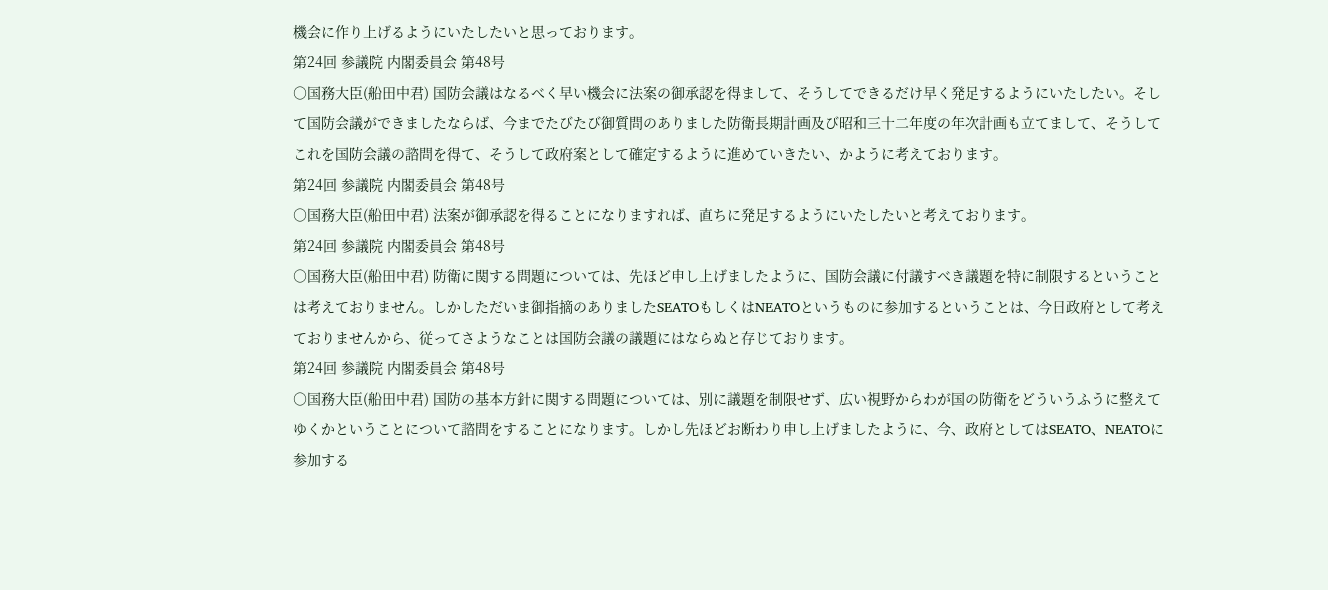機会に作り上げるようにいたしたいと思っております。
第24回 参議院 内閣委員会 第48号
○国務大臣(船田中君) 国防会議はなるべく早い機会に法案の御承認を得まして、そうしてできるだけ早く発足するようにいたしたい。そして国防会議ができましたならば、今までたびたび御質問のありました防衛長期計画及び昭和三十二年度の年次計画も立てまして、そうしてこれを国防会議の諮問を得て、そうして政府案として確定するように進めていきたい、かように考えております。
第24回 参議院 内閣委員会 第48号
○国務大臣(船田中君) 法案が御承認を得ることになりますれば、直ちに発足するようにいたしたいと考えております。
第24回 参議院 内閣委員会 第48号
○国務大臣(船田中君) 防衛に関する問題については、先ほど申し上げましたように、国防会議に付議すべき議題を特に制限するということは考えておりません。しかしただいま御指摘のありましたSEATOもしくはNEATOというものに参加するということは、今日政府として考えておりませんから、従ってさようなことは国防会議の議題にはならぬと存じております。
第24回 参議院 内閣委員会 第48号
○国務大臣(船田中君) 国防の基本方針に関する問題については、別に議題を制限せず、広い視野からわが国の防衛をどういうふうに整えてゆくかということについて諮問をすることになります。しかし先ほどお断わり申し上げましたように、今、政府としてはSEATO、NEATOに参加する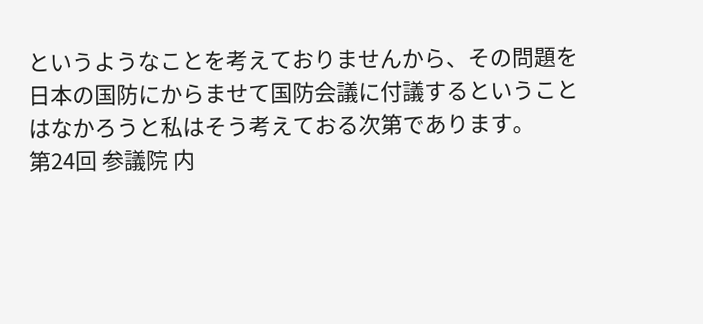というようなことを考えておりませんから、その問題を日本の国防にからませて国防会議に付議するということはなかろうと私はそう考えておる次第であります。
第24回 参議院 内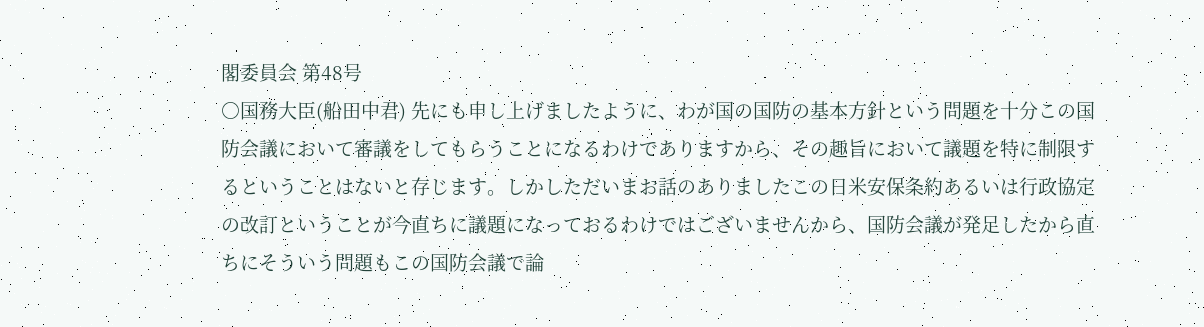閣委員会 第48号
○国務大臣(船田中君) 先にも申し上げましたように、わが国の国防の基本方針という問題を十分この国防会議において審議をしてもらうことになるわけでありますから、その趣旨において議題を特に制限するということはないと存じます。しかしただいまお話のありましたこの日米安保条約あるいは行政協定の改訂ということが今直ちに議題になっておるわけではございませんから、国防会議が発足したから直ちにそういう問題もこの国防会議で論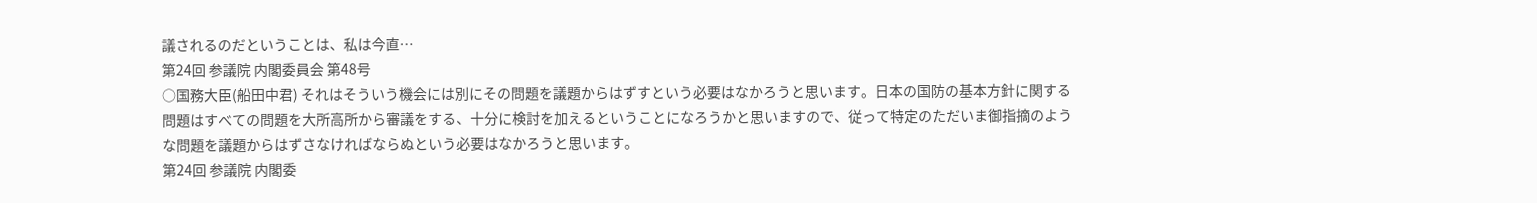議されるのだということは、私は今直…
第24回 参議院 内閣委員会 第48号
○国務大臣(船田中君) それはそういう機会には別にその問題を議題からはずすという必要はなかろうと思います。日本の国防の基本方針に関する問題はすべての問題を大所高所から審議をする、十分に検討を加えるということになろうかと思いますので、従って特定のただいま御指摘のような問題を議題からはずさなければならぬという必要はなかろうと思います。
第24回 参議院 内閣委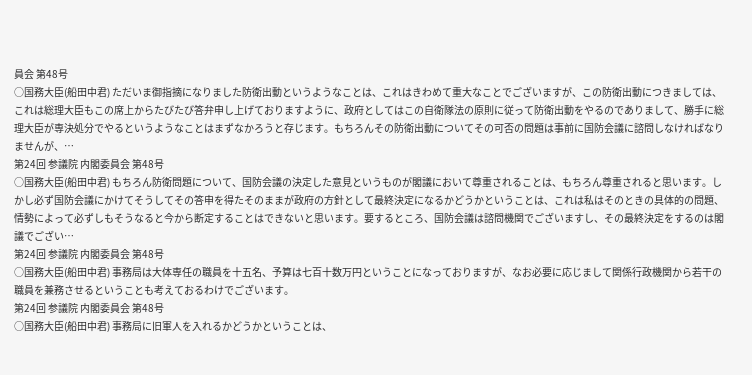員会 第48号
○国務大臣(船田中君) ただいま御指摘になりました防衛出動というようなことは、これはきわめて重大なことでございますが、この防衛出動につきましては、これは総理大臣もこの席上からたびたび答弁申し上げておりますように、政府としてはこの自衛隊法の原則に従って防衛出動をやるのでありまして、勝手に総理大臣が専決処分でやるというようなことはまずなかろうと存じます。もちろんその防衛出動についてその可否の問題は事前に国防会議に諮問しなければなりませんが、…
第24回 参議院 内閣委員会 第48号
○国務大臣(船田中君) もちろん防衛問題について、国防会議の決定した意見というものが閣議において尊重されることは、もちろん尊重されると思います。しかし必ず国防会議にかけてそうしてその答申を得たそのままが政府の方針として最終決定になるかどうかということは、これは私はそのときの具体的の問題、情勢によって必ずしもそうなると今から断定することはできないと思います。要するところ、国防会議は諮問機関でございますし、その最終決定をするのは閣議でござい…
第24回 参議院 内閣委員会 第48号
○国務大臣(船田中君) 事務局は大体専任の職員を十五名、予算は七百十数万円ということになっておりますが、なお必要に応じまして関係行政機関から若干の職員を兼務させるということも考えておるわけでございます。
第24回 参議院 内閣委員会 第48号
○国務大臣(船田中君) 事務局に旧軍人を入れるかどうかということは、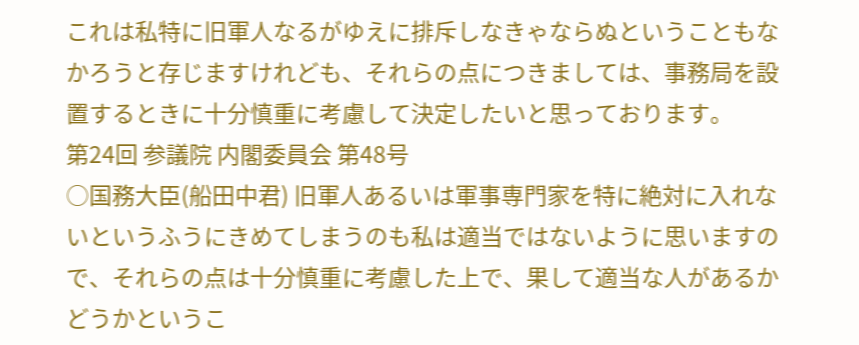これは私特に旧軍人なるがゆえに排斥しなきゃならぬということもなかろうと存じますけれども、それらの点につきましては、事務局を設置するときに十分慎重に考慮して決定したいと思っております。
第24回 参議院 内閣委員会 第48号
○国務大臣(船田中君) 旧軍人あるいは軍事専門家を特に絶対に入れないというふうにきめてしまうのも私は適当ではないように思いますので、それらの点は十分慎重に考慮した上で、果して適当な人があるかどうかというこ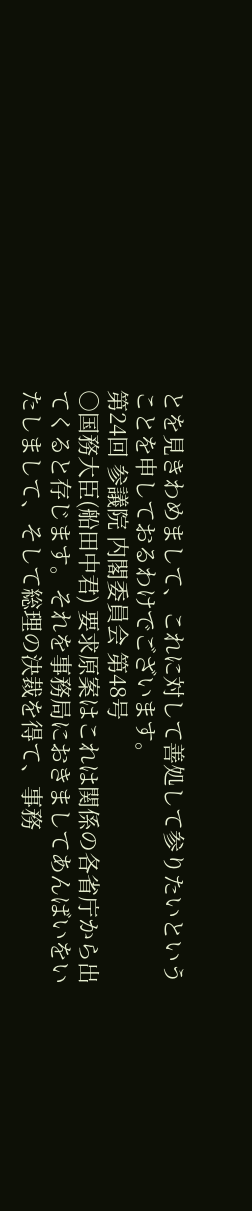とを見きわめまして、これに対して善処して参りたいということを申しておるわけでございます。
第24回 参議院 内閣委員会 第48号
○国務大臣(船田中君) 要求原案はこれは関係の各省庁から出てくると存じます。それを事務局におきましてあんばいをいたしまして、そして総理の決裁を得て、事務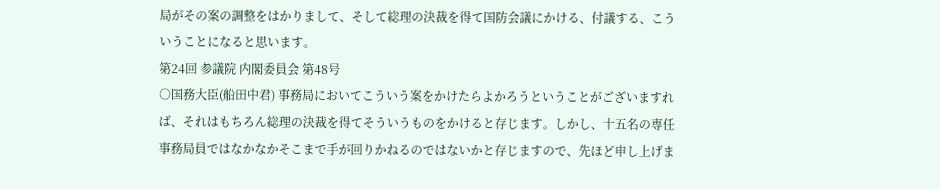局がその案の調整をはかりまして、そして総理の決裁を得て国防会議にかける、付議する、こういうことになると思います。
第24回 参議院 内閣委員会 第48号
○国務大臣(船田中君) 事務局においてこういう案をかけたらよかろうということがございますれば、それはもちろん総理の決裁を得てそういうものをかけると存じます。しかし、十五名の専任事務局員ではなかなかそこまで手が回りかねるのではないかと存じますので、先ほど申し上げま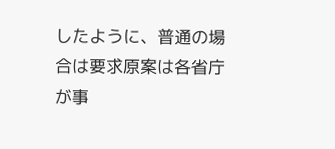したように、普通の場合は要求原案は各省庁が事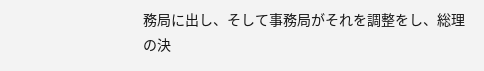務局に出し、そして事務局がそれを調整をし、総理の決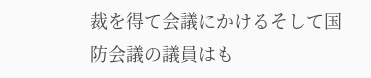裁を得て会議にかけるそして国防会議の議員はも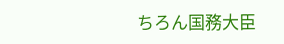ちろん国務大臣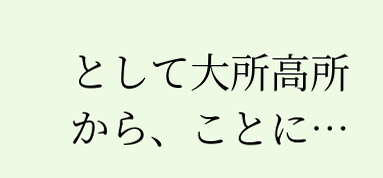として大所高所から、ことに…